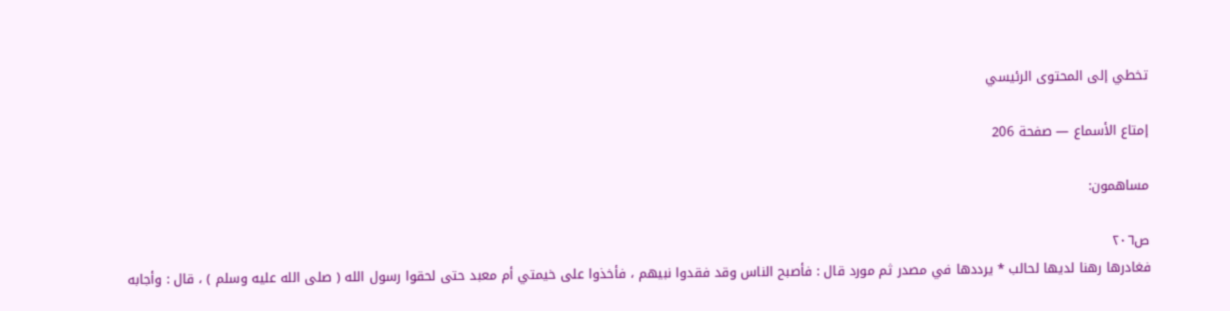تخطي إلى المحتوى الرئيسي

إمتاع الأسماع — صفحة 206

مساهمون:

ص٢٠٦
فغادرها رهنا لديها لحالب * يرددها في مصدر ثم مورد قال : فأصبح الناس وقد فقدوا نبيهم ، فأخذوا على خيمتي أم معبد حتى لحقوا رسول الله ( صلى الله عليه وسلم ) ، قال : وأجابه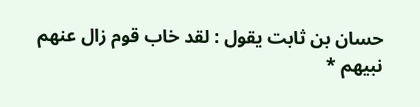حسان بن ثابت يقول : لقد خاب قوم زال عنهم نبيهم *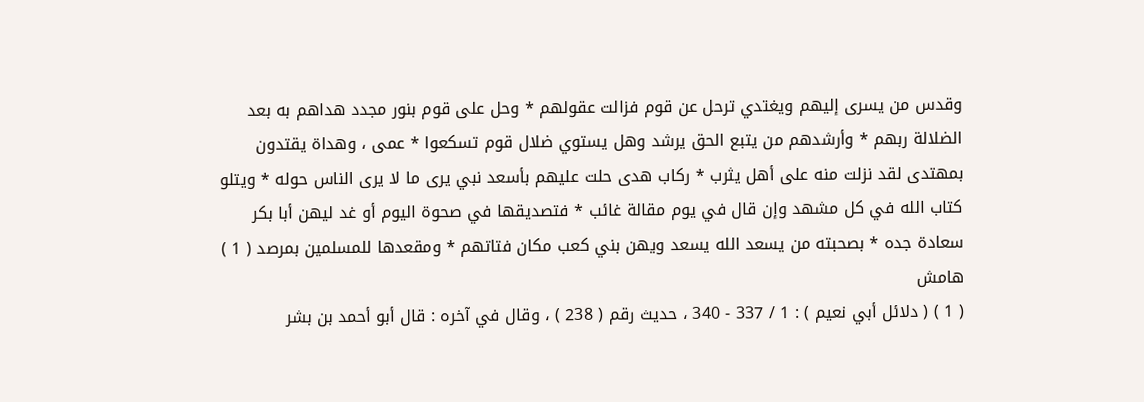وقدس من يسرى إليهم ويغتدي ترحل عن قوم فزالت عقولهم * وحل على قوم بنور مجدد هداهم به بعد الضلالة ربهم * وأرشدهم من يتبع الحق يرشد وهل يستوي ضلال قوم تسكعوا * عمى ، وهداة يقتدون بمهتدى لقد نزلت منه على أهل يثرب * ركاب هدى حلت عليهم بأسعد نبي يرى ما لا يرى الناس حوله * ويتلو كتاب الله في كل مشهد وإن قال في يوم مقالة غائب * فتصديقها في صحوة اليوم أو غد ليهن أبا بكر سعادة جده * بصحبته من يسعد الله يسعد ويهن بني كعب مكان فتاتهم * ومقعدها للمسلمين بمرصد ( 1 )
هامش
( 1 ) ( دلائل أبي نعيم ) : 1 / 337 - 340 ، حديث رقم ( 238 ) ، وقال في آخره : قال أبو أحمد بن بشر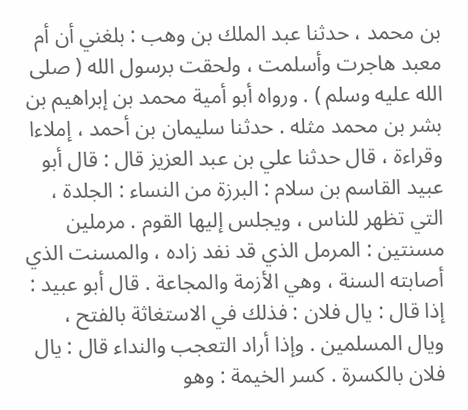بن محمد ، حدثنا عبد الملك بن وهب : بلغني أن أم معبد هاجرت وأسلمت ، ولحقت برسول الله ( صلى الله عليه وسلم ) . ورواه أبو أمية محمد بن إبراهيم بن بشر بن محمد مثله . حدثنا سليمان بن أحمد ، إملاءا وقراءة ، قال حدثنا علي بن عبد العزيز قال : قال أبو عبيد القاسم بن سلام : البرزة من النساء : الجلدة ، التي تظهر للناس ، ويجلس إليها القوم . مرملين مسنتين : المرمل الذي قد نفد زاده ، والمسنت الذي أصابته السنة ، وهي الأزمة والمجاعة . قال أبو عبيد : إذا قال : يال فلان : فذلك في الاستغاثة بالفتح ، ويال المسلمين . وإذا أراد التعجب والنداء قال : يال فلان بالكسرة . كسر الخيمة : وهو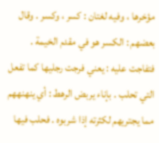مؤخرها ، وفيه لغتان : كسر ، وكسر . وقال بعضهم : الكسر هو في مقدم الخيمة . فتفاجت عليه : يعني فرجت رجليها كما تفعل التي تحلب . بإناء يربض الرهط : أي ينهنههم مما يجتريهم لكثرته إذا شربوه . فحلب فيها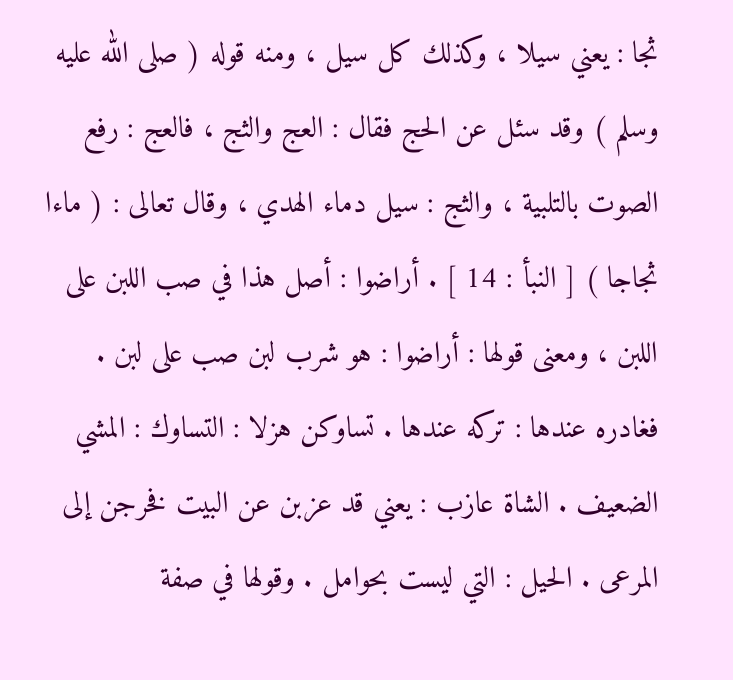ثجا : يعني سيلا ، وكذلك كل سيل ، ومنه قوله ( صلى الله عليه وسلم ) وقد سئل عن الحج فقال : العج والثج ، فالعج : رفع الصوت بالتلبية ، والثج : سيل دماء الهدي ، وقال تعالى : ( ماءا ثجاجا ) [ النبأ : 14 ] . أراضوا : أصل هذا في صب اللبن على اللبن ، ومعنى قولها : أراضوا : هو شرب لبن صب على لبن . فغادره عندها : تركه عندها . تساوكن هزلا : التساوك : المشي الضعيف . الشاة عازب : يعني قد عزبن عن البيت فخرجن إلى المرعى . الحيل : التي ليست بحوامل . وقولها في صفة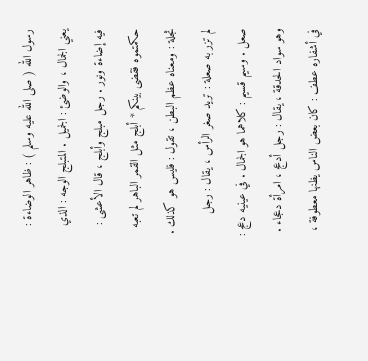رسول الله ( صلى الله عليه وسلم ) : ظاهر الوضاءة : يعني الجمال ، والوضئ : الجميل . المتبلج الوجه : الذي فيه إضاءة ونور . رجل مبلج وأبلج ، قال الأعشى : حكمتموه فقضى بينكم * أبلج مثل القمر الباهر لم تعبه ثجلة : ومعناه عظم البطن ، تقول : فليس هو كذلك . لم تزر به صعلة : تريد صغر الرأس ، يقال : رجل صعل . وسيم قسيم : كلاهما هو الجمال . في عينيه دعج : وهو سواد الحدقة ، يقال : رجل أدعج ، امرأة دعجاء . في أشفاره عطف : كان بعض الناس يظنها معطوفة ،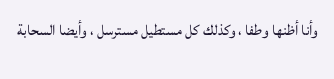وأنا أظنها وطفا ، وكذلك كل مستطيل مسترسل ، وأيضا السحابة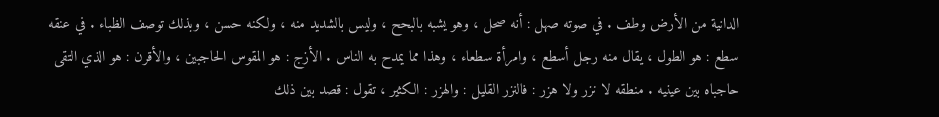الدانية من الأرض وطف . في صوته صهل : أنه صحل ، وهو يشبه بالبحح ، وليس بالشديد منه ، ولكنه حسن ، وبذلك توصف الظباء . في عنقه سطع : هو الطول ، يقال منه رجل أسطع ، وامرأة سطعاء ، وهذا مما يمدح به الناس . الأزج : هو المقوس الحاجبين ، والأقرن : هو الذي التقى حاجباه بين عينيه . منطقه لا نزر ولا هزر : فالنزر القليل : والهزر : الكثير ، تقول : قصد بين ذلك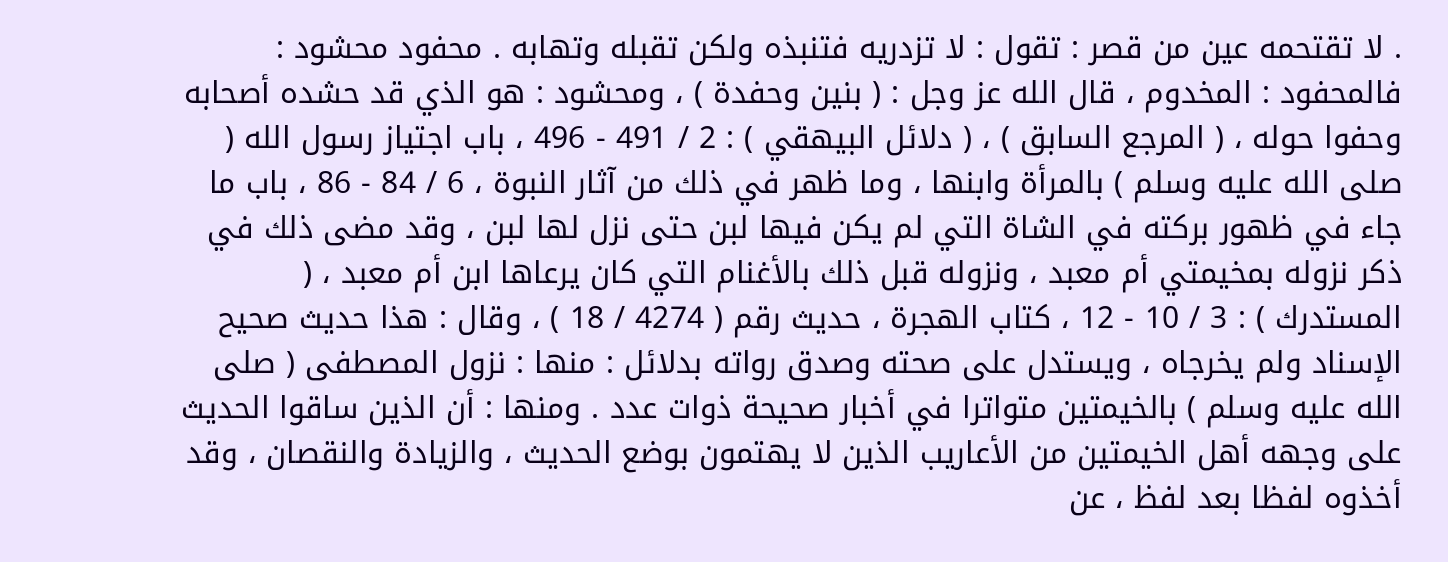. لا تقتحمه عين من قصر : تقول : لا تزدريه فتنبذه ولكن تقبله وتهابه . محفود محشود : فالمحفود : المخدوم ، قال الله عز وجل : ( بنين وحفدة ) ، ومحشود : هو الذي قد حشده أصحابه وحفوا حوله ، ( المرجع السابق ) ، ( دلائل البيهقي ) : 2 / 491 - 496 ، باب اجتياز رسول الله ( صلى الله عليه وسلم ) بالمرأة وابنها ، وما ظهر في ذلك من آثار النبوة ، 6 / 84 - 86 ، باب ما جاء في ظهور بركته في الشاة التي لم يكن فيها لبن حتى نزل لها لبن ، وقد مضى ذلك في ذكر نزوله بمخيمتي أم معبد ، ونزوله قبل ذلك بالأغنام التي كان يرعاها ابن أم معبد ، ( المستدرك ) : 3 / 10 - 12 ، كتاب الهجرة ، حديث رقم ( 4274 / 18 ) ، وقال : هذا حديث صحيح الإسناد ولم يخرجاه ، ويستدل على صحته وصدق رواته بدلائل : منها : نزول المصطفى ( صلى الله عليه وسلم ) بالخيمتين متواترا في أخبار صحيحة ذوات عدد . ومنها : أن الذين ساقوا الحديث على وجهه أهل الخيمتين من الأعاريب الذين لا يهتمون بوضع الحديث ، والزيادة والنقصان ، وقد أخذوه لفظا بعد لفظ ، عن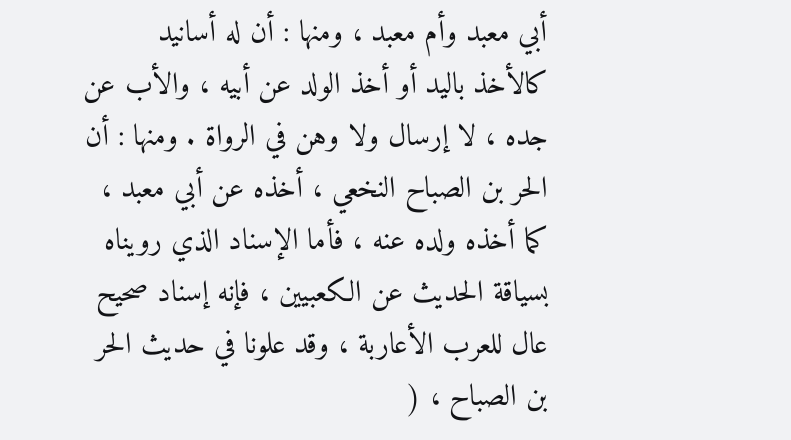أبي معبد وأم معبد ، ومنها : أن له أسانيد كالأخذ باليد أو أخذ الولد عن أبيه ، والأب عن جده ، لا إرسال ولا وهن في الرواة . ومنها : أن الحر بن الصباح النخعي ، أخذه عن أبي معبد ، كما أخذه ولده عنه ، فأما الإسناد الذي رويناه بسياقة الحديث عن الكعبيين ، فإنه إسناد صحيح عال للعرب الأعاربة ، وقد علونا في حديث الحر بن الصباح ، (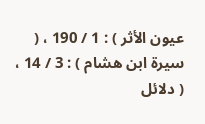عيون الأثر ) : 1 / 190 ، ( سيرة ابن هشام ) : 3 / 14 ، ( دلائل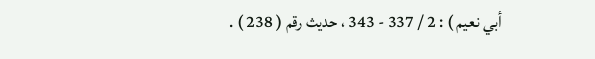أبي نعيم ) : 2 / 337 - 343 ، حديث رقم ( 238 ) .